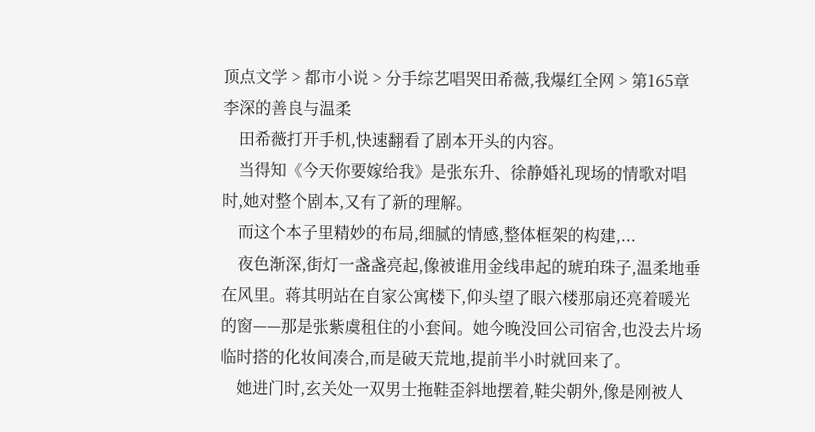顶点文学 > 都市小说 > 分手综艺唱哭田希薇,我爆红全网 > 第165章 李深的善良与温柔
    田希薇打开手机,快速翻看了剧本开头的内容。
    当得知《今天你要嫁给我》是张东升、徐静婚礼现场的情歌对唱时,她对整个剧本,又有了新的理解。
    而这个本子里精妙的布局,细腻的情感,整体框架的构建,...
    夜色渐深,街灯一盏盏亮起,像被谁用金线串起的琥珀珠子,温柔地垂在风里。蒋其明站在自家公寓楼下,仰头望了眼六楼那扇还亮着暖光的窗——那是张紫虞租住的小套间。她今晚没回公司宿舍,也没去片场临时搭的化妆间凑合,而是破天荒地,提前半小时就回来了。
    她进门时,玄关处一双男士拖鞋歪斜地摆着,鞋尖朝外,像是刚被人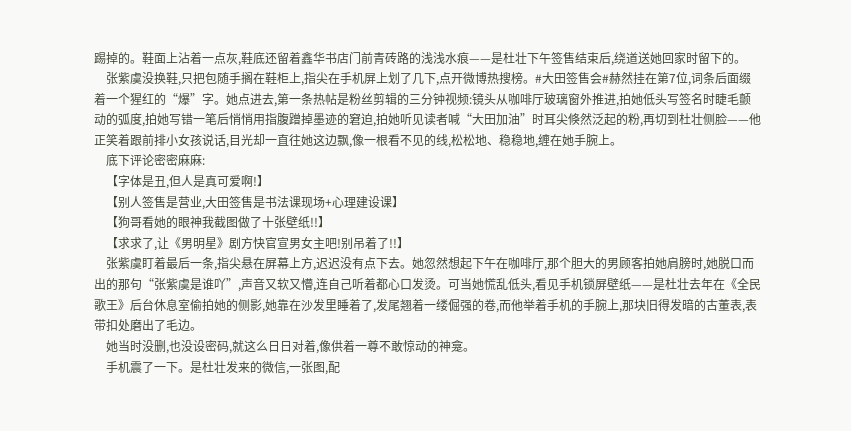踢掉的。鞋面上沾着一点灰,鞋底还留着鑫华书店门前青砖路的浅浅水痕——是杜壮下午签售结束后,绕道送她回家时留下的。
    张紫虞没换鞋,只把包随手搁在鞋柜上,指尖在手机屏上划了几下,点开微博热搜榜。#大田签售会#赫然挂在第7位,词条后面缀着一个猩红的“爆”字。她点进去,第一条热帖是粉丝剪辑的三分钟视频:镜头从咖啡厅玻璃窗外推进,拍她低头写签名时睫毛颤动的弧度,拍她写错一笔后悄悄用指腹蹭掉墨迹的窘迫,拍她听见读者喊“大田加油”时耳尖倏然泛起的粉,再切到杜壮侧脸——他正笑着跟前排小女孩说话,目光却一直往她这边飘,像一根看不见的线,松松地、稳稳地,缠在她手腕上。
    底下评论密密麻麻:
    【字体是丑,但人是真可爱啊!】
    【别人签售是营业,大田签售是书法课现场+心理建设课】
    【狗哥看她的眼神我截图做了十张壁纸!!】
    【求求了,让《男明星》剧方快官宣男女主吧!别吊着了!!】
    张紫虞盯着最后一条,指尖悬在屏幕上方,迟迟没有点下去。她忽然想起下午在咖啡厅,那个胆大的男顾客拍她肩膀时,她脱口而出的那句“张紫虞是谁吖”,声音又软又懵,连自己听着都心口发烫。可当她慌乱低头,看见手机锁屏壁纸——是杜壮去年在《全民歌王》后台休息室偷拍她的侧影,她靠在沙发里睡着了,发尾翘着一缕倔强的卷,而他举着手机的手腕上,那块旧得发暗的古董表,表带扣处磨出了毛边。
    她当时没删,也没设密码,就这么日日对着,像供着一尊不敢惊动的神龛。
    手机震了一下。是杜壮发来的微信,一张图,配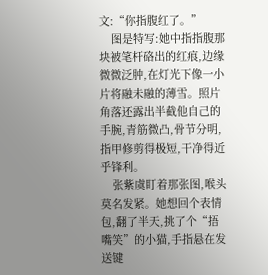文:“你指腹红了。”
    图是特写:她中指指腹那块被笔杆硌出的红痕,边缘微微泛肿,在灯光下像一小片将融未融的薄雪。照片角落还露出半截他自己的手腕,青筋微凸,骨节分明,指甲修剪得极短,干净得近乎锋利。
    张紫虞盯着那张图,喉头莫名发紧。她想回个表情包,翻了半天,挑了个“捂嘴笑”的小猫,手指悬在发送键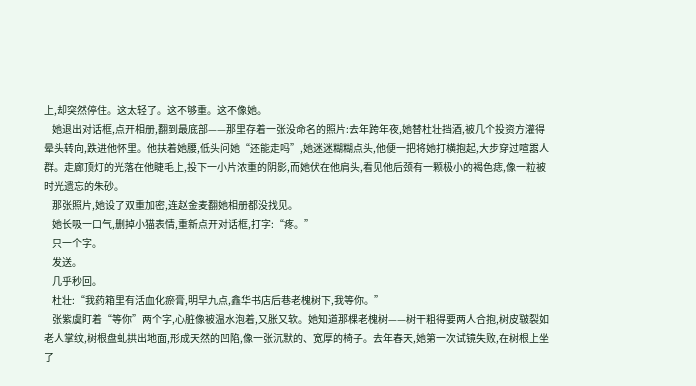上,却突然停住。这太轻了。这不够重。这不像她。
    她退出对话框,点开相册,翻到最底部——那里存着一张没命名的照片:去年跨年夜,她替杜壮挡酒,被几个投资方灌得晕头转向,跌进他怀里。他扶着她腰,低头问她“还能走吗”,她迷迷糊糊点头,他便一把将她打横抱起,大步穿过喧嚣人群。走廊顶灯的光落在他睫毛上,投下一小片浓重的阴影,而她伏在他肩头,看见他后颈有一颗极小的褐色痣,像一粒被时光遗忘的朱砂。
    那张照片,她设了双重加密,连赵金麦翻她相册都没找见。
    她长吸一口气,删掉小猫表情,重新点开对话框,打字:“疼。”
    只一个字。
    发送。
    几乎秒回。
    杜壮:“我药箱里有活血化瘀膏,明早九点,鑫华书店后巷老槐树下,我等你。”
    张紫虞盯着“等你”两个字,心脏像被温水泡着,又胀又软。她知道那棵老槐树——树干粗得要两人合抱,树皮皲裂如老人掌纹,树根盘虬拱出地面,形成天然的凹陷,像一张沉默的、宽厚的椅子。去年春天,她第一次试镜失败,在树根上坐了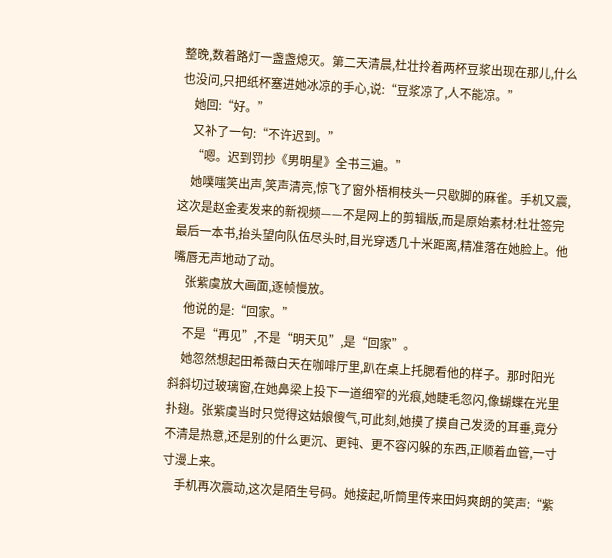整晚,数着路灯一盏盏熄灭。第二天清晨,杜壮拎着两杯豆浆出现在那儿,什么也没问,只把纸杯塞进她冰凉的手心,说:“豆浆凉了,人不能凉。”
    她回:“好。”
    又补了一句:“不许迟到。”
    “嗯。迟到罚抄《男明星》全书三遍。”
    她噗嗤笑出声,笑声清亮,惊飞了窗外梧桐枝头一只歇脚的麻雀。手机又震,这次是赵金麦发来的新视频——不是网上的剪辑版,而是原始素材:杜壮签完最后一本书,抬头望向队伍尽头时,目光穿透几十米距离,精准落在她脸上。他嘴唇无声地动了动。
    张紫虞放大画面,逐帧慢放。
    他说的是:“回家。”
    不是“再见”,不是“明天见”,是“回家”。
    她忽然想起田希薇白天在咖啡厅里,趴在桌上托腮看他的样子。那时阳光斜斜切过玻璃窗,在她鼻梁上投下一道细窄的光痕,她睫毛忽闪,像蝴蝶在光里扑翅。张紫虞当时只觉得这姑娘傻气,可此刻,她摸了摸自己发烫的耳垂,竟分不清是热意,还是别的什么更沉、更钝、更不容闪躲的东西,正顺着血管,一寸寸漫上来。
    手机再次震动,这次是陌生号码。她接起,听筒里传来田妈爽朗的笑声:“紫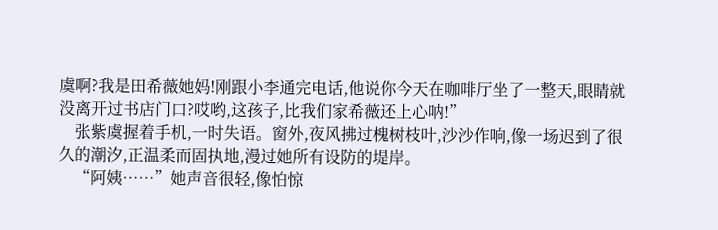虞啊?我是田希薇她妈!刚跟小李通完电话,他说你今天在咖啡厅坐了一整天,眼睛就没离开过书店门口?哎哟,这孩子,比我们家希薇还上心呐!”
    张紫虞握着手机,一时失语。窗外,夜风拂过槐树枝叶,沙沙作响,像一场迟到了很久的潮汐,正温柔而固执地,漫过她所有设防的堤岸。
    “阿姨……”她声音很轻,像怕惊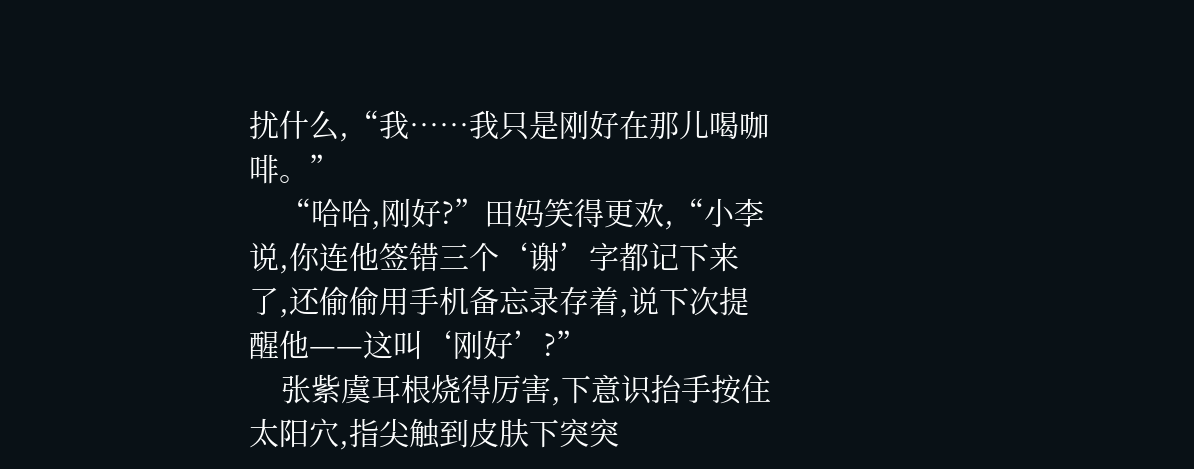扰什么,“我……我只是刚好在那儿喝咖啡。”
    “哈哈,刚好?”田妈笑得更欢,“小李说,你连他签错三个‘谢’字都记下来了,还偷偷用手机备忘录存着,说下次提醒他——这叫‘刚好’?”
    张紫虞耳根烧得厉害,下意识抬手按住太阳穴,指尖触到皮肤下突突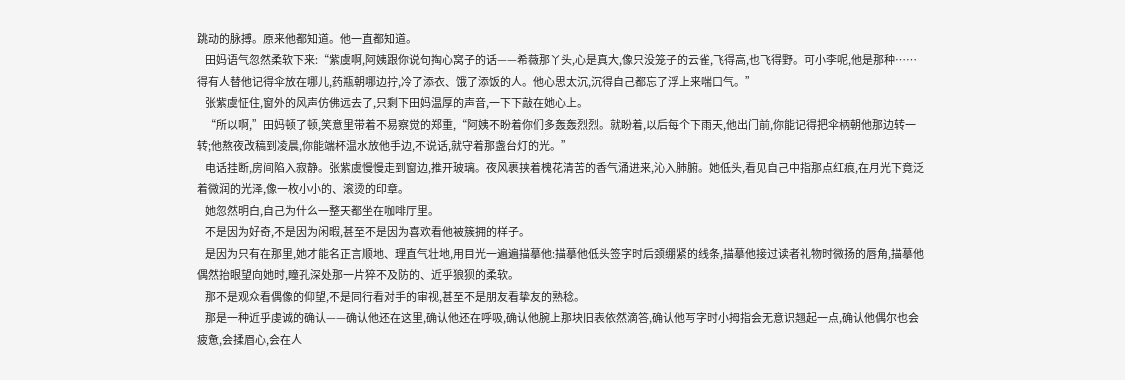跳动的脉搏。原来他都知道。他一直都知道。
    田妈语气忽然柔软下来:“紫虞啊,阿姨跟你说句掏心窝子的话——希薇那丫头,心是真大,像只没笼子的云雀,飞得高,也飞得野。可小李呢,他是那种……得有人替他记得伞放在哪儿,药瓶朝哪边拧,冷了添衣、饿了添饭的人。他心思太沉,沉得自己都忘了浮上来喘口气。”
    张紫虞怔住,窗外的风声仿佛远去了,只剩下田妈温厚的声音,一下下敲在她心上。
    “所以啊,”田妈顿了顿,笑意里带着不易察觉的郑重,“阿姨不盼着你们多轰轰烈烈。就盼着,以后每个下雨天,他出门前,你能记得把伞柄朝他那边转一转;他熬夜改稿到凌晨,你能端杯温水放他手边,不说话,就守着那盏台灯的光。”
    电话挂断,房间陷入寂静。张紫虞慢慢走到窗边,推开玻璃。夜风裹挟着槐花清苦的香气涌进来,沁入肺腑。她低头,看见自己中指那点红痕,在月光下竟泛着微润的光泽,像一枚小小的、滚烫的印章。
    她忽然明白,自己为什么一整天都坐在咖啡厅里。
    不是因为好奇,不是因为闲暇,甚至不是因为喜欢看他被簇拥的样子。
    是因为只有在那里,她才能名正言顺地、理直气壮地,用目光一遍遍描摹他:描摹他低头签字时后颈绷紧的线条,描摹他接过读者礼物时微扬的唇角,描摹他偶然抬眼望向她时,瞳孔深处那一片猝不及防的、近乎狼狈的柔软。
    那不是观众看偶像的仰望,不是同行看对手的审视,甚至不是朋友看挚友的熟稔。
    那是一种近乎虔诚的确认——确认他还在这里,确认他还在呼吸,确认他腕上那块旧表依然滴答,确认他写字时小拇指会无意识翘起一点,确认他偶尔也会疲惫,会揉眉心,会在人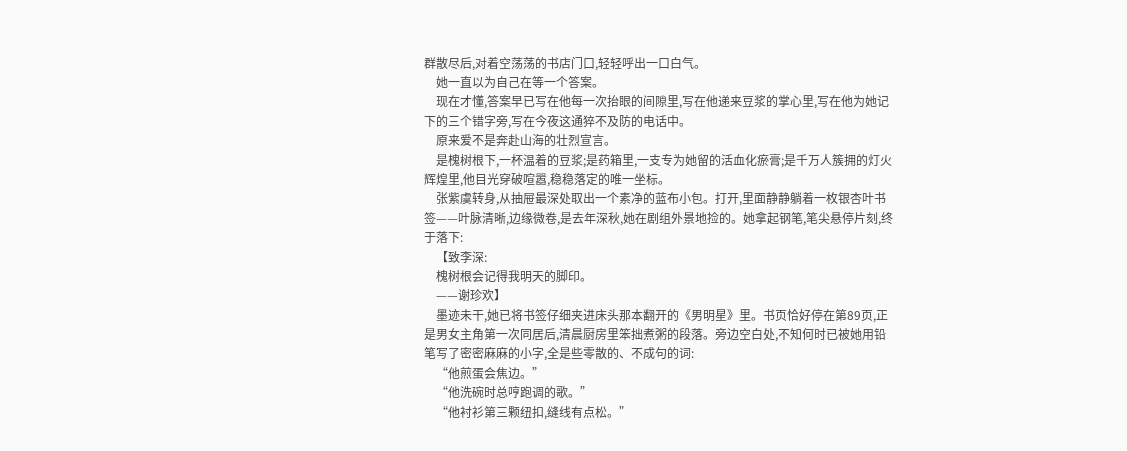群散尽后,对着空荡荡的书店门口,轻轻呼出一口白气。
    她一直以为自己在等一个答案。
    现在才懂,答案早已写在他每一次抬眼的间隙里,写在他递来豆浆的掌心里,写在他为她记下的三个错字旁,写在今夜这通猝不及防的电话中。
    原来爱不是奔赴山海的壮烈宣言。
    是槐树根下,一杯温着的豆浆;是药箱里,一支专为她留的活血化瘀膏;是千万人簇拥的灯火辉煌里,他目光穿破喧嚣,稳稳落定的唯一坐标。
    张紫虞转身,从抽屉最深处取出一个素净的蓝布小包。打开,里面静静躺着一枚银杏叶书签——叶脉清晰,边缘微卷,是去年深秋,她在剧组外景地捡的。她拿起钢笔,笔尖悬停片刻,终于落下:
    【致李深:
    槐树根会记得我明天的脚印。
    ——谢珍欢】
    墨迹未干,她已将书签仔细夹进床头那本翻开的《男明星》里。书页恰好停在第89页,正是男女主角第一次同居后,清晨厨房里笨拙煮粥的段落。旁边空白处,不知何时已被她用铅笔写了密密麻麻的小字,全是些零散的、不成句的词:
    “他煎蛋会焦边。”
    “他洗碗时总哼跑调的歌。”
    “他衬衫第三颗纽扣,缝线有点松。”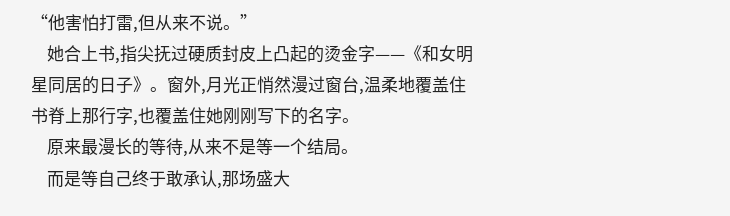“他害怕打雷,但从来不说。”
    她合上书,指尖抚过硬质封皮上凸起的烫金字——《和女明星同居的日子》。窗外,月光正悄然漫过窗台,温柔地覆盖住书脊上那行字,也覆盖住她刚刚写下的名字。
    原来最漫长的等待,从来不是等一个结局。
    而是等自己终于敢承认,那场盛大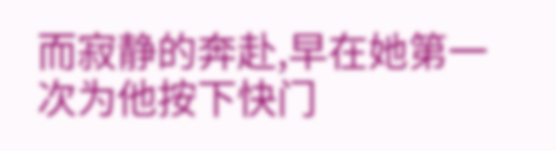而寂静的奔赴,早在她第一次为他按下快门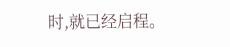时,就已经启程。